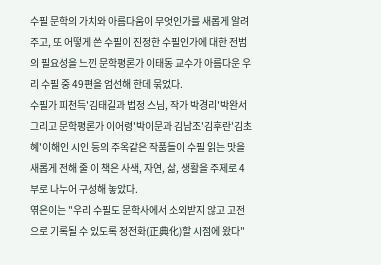수필 문학의 가치와 아름다움이 무엇인가를 새롭게 알려주고, 또 어떻게 쓴 수필이 진정한 수필인가에 대한 전범의 필요성을 느낀 문학평론가 이태동 교수가 아름다운 우리 수필 중 49편을 엄선해 한데 묶었다.
수필가 피천득'김태길과 법정 스님, 작가 박경리'박완서 그리고 문학평론가 이어령'박이문과 김남조'김후란'김초혜'이해인 시인 등의 주옥같은 작품들이 수필 읽는 맛을 새롭게 전해 줄 이 책은 사색, 자연, 삶, 생활을 주제로 4부로 나누어 구성해 놓았다.
엮은이는 "우리 수필도 문학사에서 소외받지 않고 고전으로 기록될 수 있도록 정전화(正典化)할 시점에 왔다"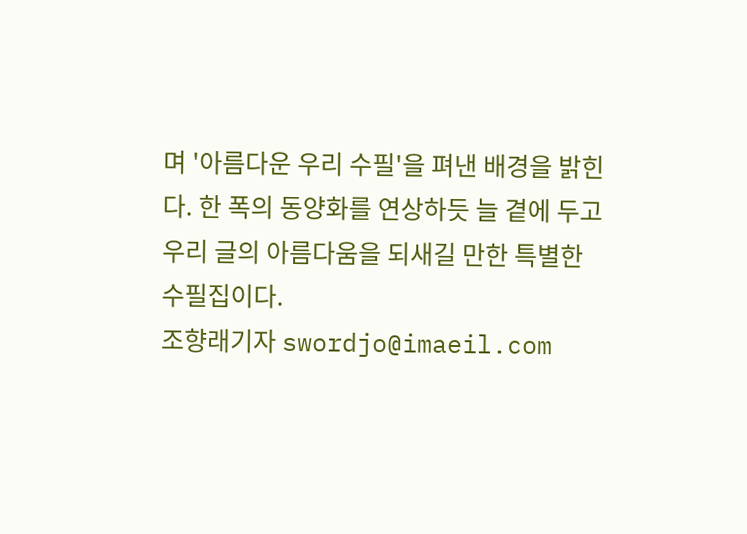며 '아름다운 우리 수필'을 펴낸 배경을 밝힌다. 한 폭의 동양화를 연상하듯 늘 곁에 두고 우리 글의 아름다움을 되새길 만한 특별한 수필집이다.
조향래기자 swordjo@imaeil.com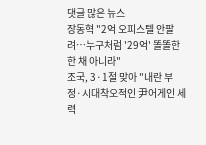댓글 많은 뉴스
장동혁 "2억 오피스텔 안팔려…누구처럼 '29억' 똘똘한 한 채 아니라"
조국, 3·1절 맞아 "내란 부정·시대착오적인 尹어게인 세력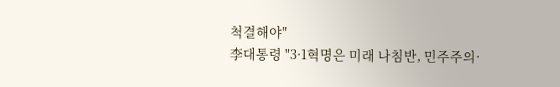척결해야"
李대통령 "3·1혁명은 미래 나침반, 민주주의·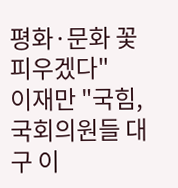평화·문화 꽃피우겠다"
이재만 "국힘, 국회의원들 대구 이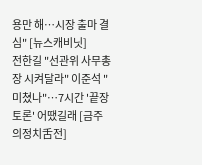용만 해…시장 출마 결심" [뉴스캐비닛]
전한길 "선관위 사무총장 시켜달라" 이준석 "미쳤나"…7시간 '끝장토론' 어땠길래 [금주의정치舌전]